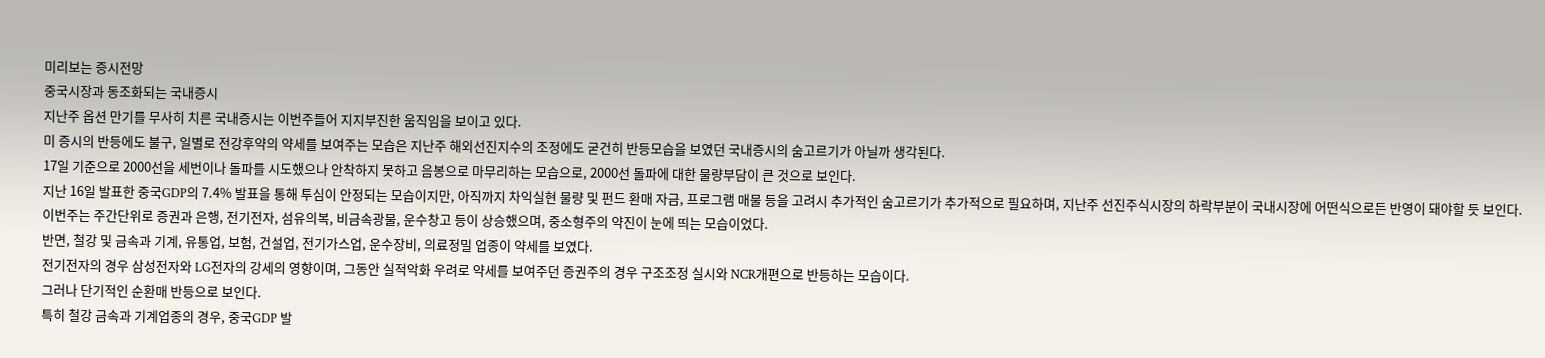미리보는 증시전망
중국시장과 동조화되는 국내증시
지난주 옵션 만기를 무사히 치른 국내증시는 이번주들어 지지부진한 움직임을 보이고 있다.
미 증시의 반등에도 불구, 일별로 전강후약의 약세를 보여주는 모습은 지난주 해외선진지수의 조정에도 굳건히 반등모습을 보였던 국내증시의 숨고르기가 아닐까 생각된다.
17일 기준으로 2000선을 세번이나 돌파를 시도했으나 안착하지 못하고 음봉으로 마무리하는 모습으로, 2000선 돌파에 대한 물량부담이 큰 것으로 보인다.
지난 16일 발표한 중국GDP의 7.4% 발표을 통해 투심이 안정되는 모습이지만, 아직까지 차익실현 물량 및 펀드 환매 자금, 프로그램 매물 등을 고려시 추가적인 숨고르기가 추가적으로 필요하며, 지난주 선진주식시장의 하락부분이 국내시장에 어떤식으로든 반영이 돼야할 듯 보인다.
이번주는 주간단위로 증권과 은행, 전기전자, 섬유의복, 비금속광물, 운수창고 등이 상승했으며, 중소형주의 약진이 눈에 띄는 모습이었다.
반면, 철강 및 금속과 기계, 유통업, 보험, 건설업, 전기가스업, 운수장비, 의료정밀 업종이 약세를 보였다.
전기전자의 경우 삼성전자와 LG전자의 강세의 영향이며, 그동안 실적악화 우려로 약세를 보여주던 증권주의 경우 구조조정 실시와 NCR개편으로 반등하는 모습이다.
그러나 단기적인 순환매 반등으로 보인다.
특히 철강 금속과 기계업종의 경우, 중국GDP 발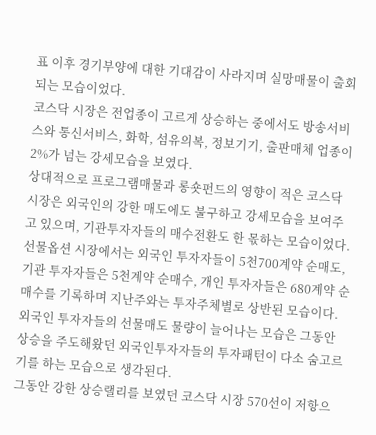표 이후 경기부양에 대한 기대감이 사라지며 실망매물이 출회되는 모습이었다.
코스닥 시장은 전업종이 고르게 상승하는 중에서도 방송서비스와 통신서비스, 화학, 섬유의복, 정보기기, 출판매체 업종이 2%가 넘는 강세모습을 보였다.
상대적으로 프로그램매물과 롱숏펀드의 영향이 적은 코스닥 시장은 외국인의 강한 매도에도 불구하고 강세모습을 보여주고 있으며, 기관투자자들의 매수전환도 한 몫하는 모습이었다.
선물옵션 시장에서는 외국인 투자자들이 5천700계약 순매도, 기관 투자자들은 5천계약 순매수, 개인 투자자들은 680계약 순매수를 기록하며 지난주와는 투자주체별로 상반된 모습이다.
외국인 투자자들의 선물매도 물량이 늘어나는 모습은 그동안 상승을 주도해왔던 외국인투자자들의 투자패턴이 다소 숨고르기를 하는 모습으로 생각된다.
그동안 강한 상승랠리를 보였던 코스닥 시장 570선이 저항으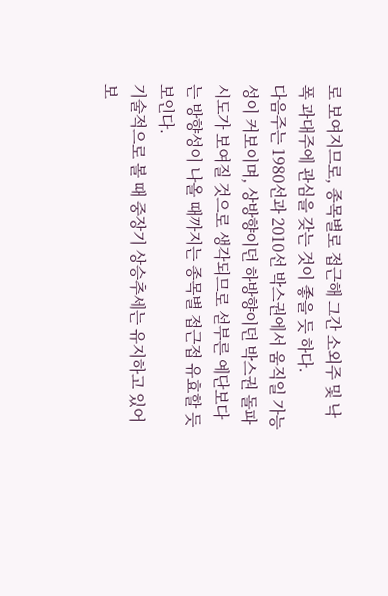로 보여지므로, 종목별로 접근해 그간 소외주 및 낙폭 과대주에 관심을 갖는 것이 좋을 듯 하다.
다음주는 1980선과 2010선 박스권에서 움직일 가능성이 커보이며, 상방향이던 하방향이던 박스권 돌파 시도가 보여질 것으로 생각되므로 섣부른 예단보다는 방향성이 나올 때까지는 종목별 접근접 유효할 듯 보인다.
기술적으로 볼 때 중장기 상승추세는 유지하고 있어 보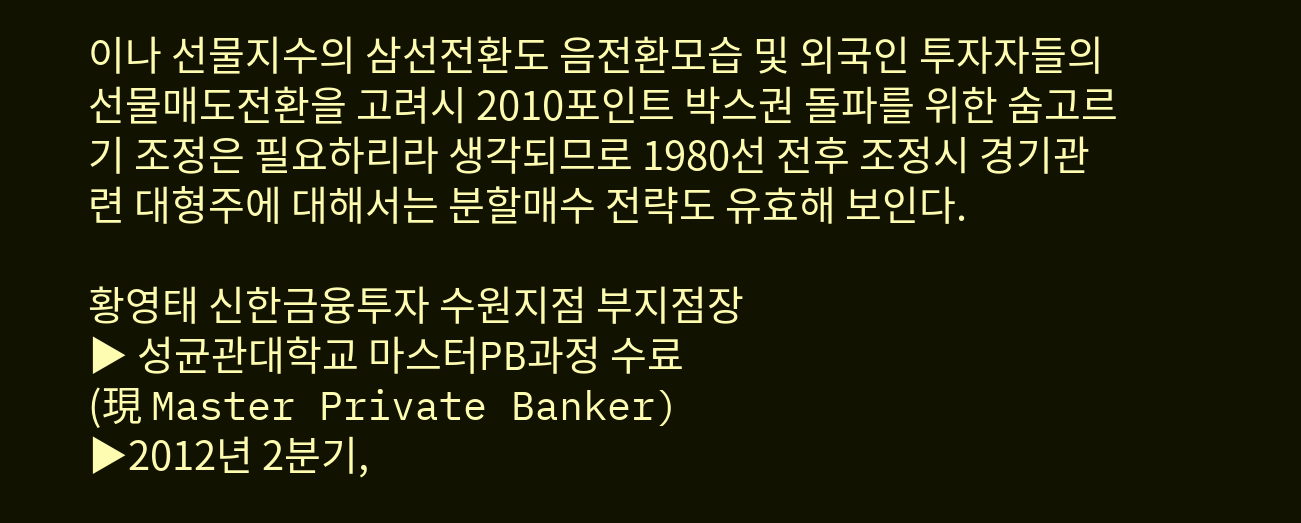이나 선물지수의 삼선전환도 음전환모습 및 외국인 투자자들의 선물매도전환을 고려시 2010포인트 박스권 돌파를 위한 숨고르기 조정은 필요하리라 생각되므로 1980선 전후 조정시 경기관련 대형주에 대해서는 분할매수 전략도 유효해 보인다.

황영태 신한금융투자 수원지점 부지점장
▶ 성균관대학교 마스터PB과정 수료
(現 Master Private Banker)
▶2012년 2분기,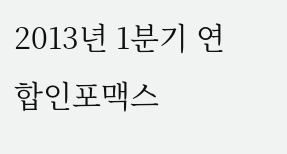2013년 1분기 연합인포맥스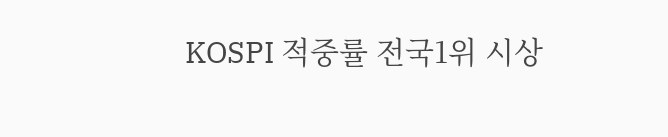KOSPI 적중률 전국1위 시상